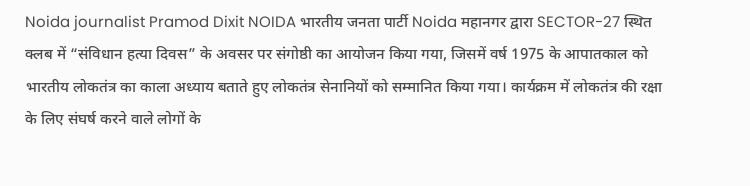Noida journalist Pramod Dixit NOIDA भारतीय जनता पार्टी Noida महानगर द्वारा SECTOR-27 स्थित क्लब में “संविधान हत्या दिवस” के अवसर पर संगोष्ठी का आयोजन किया गया, जिसमें वर्ष 1975 के आपातकाल को भारतीय लोकतंत्र का काला अध्याय बताते हुए लोकतंत्र सेनानियों को सम्मानित किया गया। कार्यक्रम में लोकतंत्र की रक्षा के लिए संघर्ष करने वाले लोगों के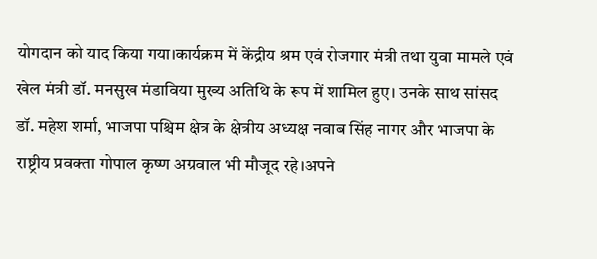योगदान को याद किया गया।कार्यक्रम में केंद्रीय श्रम एवं रोजगार मंत्री तथा युवा मामले एवं खेल मंत्री डॉ. मनसुख मंडाविया मुख्य अतिथि के रूप में शामिल हुए। उनके साथ सांसद डॉ. महेश शर्मा, भाजपा पश्चिम क्षेत्र के क्षेत्रीय अध्यक्ष नवाब सिंह नागर और भाजपा के राष्ट्रीय प्रवक्ता गोपाल कृष्ण अग्रवाल भी मौजूद रहे।अपने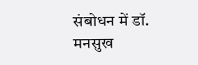संबोधन में डॉ. मनसुख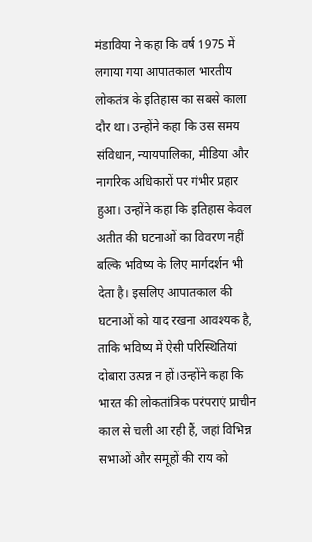मंडाविया ने कहा कि वर्ष 1975 में लगाया गया आपातकाल भारतीय लोकतंत्र के इतिहास का सबसे काला दौर था। उन्होंने कहा कि उस समय संविधान, न्यायपालिका, मीडिया और नागरिक अधिकारों पर गंभीर प्रहार हुआ। उन्होंने कहा कि इतिहास केवल अतीत की घटनाओं का विवरण नहीं बल्कि भविष्य के लिए मार्गदर्शन भी देता है। इसलिए आपातकाल की घटनाओं को याद रखना आवश्यक है, ताकि भविष्य में ऐसी परिस्थितियां दोबारा उत्पन्न न हों।उन्होंने कहा कि भारत की लोकतांत्रिक परंपराएं प्राचीन काल से चली आ रही हैं, जहां विभिन्न सभाओं और समूहों की राय को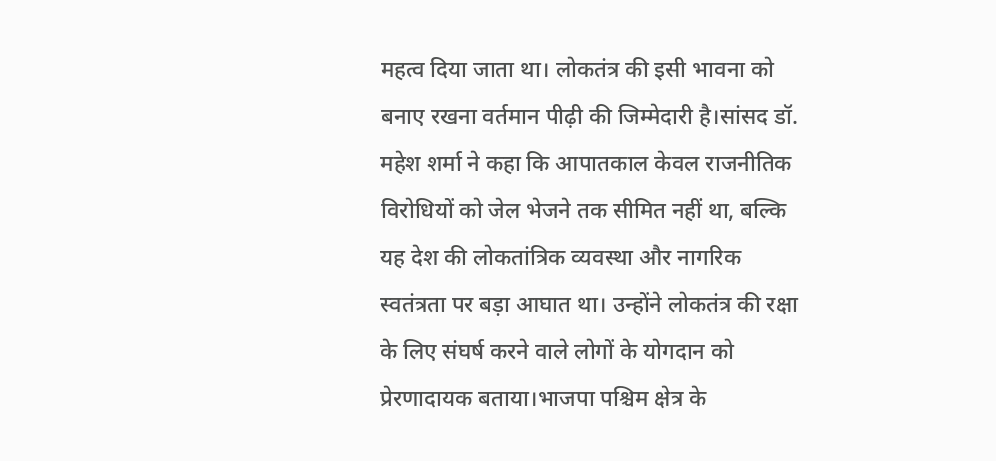महत्व दिया जाता था। लोकतंत्र की इसी भावना को बनाए रखना वर्तमान पीढ़ी की जिम्मेदारी है।सांसद डॉ. महेश शर्मा ने कहा कि आपातकाल केवल राजनीतिक विरोधियों को जेल भेजने तक सीमित नहीं था, बल्कि यह देश की लोकतांत्रिक व्यवस्था और नागरिक स्वतंत्रता पर बड़ा आघात था। उन्होंने लोकतंत्र की रक्षा के लिए संघर्ष करने वाले लोगों के योगदान को प्रेरणादायक बताया।भाजपा पश्चिम क्षेत्र के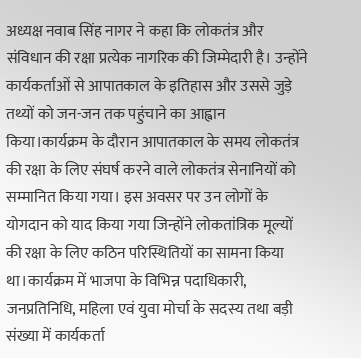अध्यक्ष नवाब सिंह नागर ने कहा कि लोकतंत्र और संविधान की रक्षा प्रत्येक नागरिक की जिम्मेदारी है। उन्होंने कार्यकर्ताओं से आपातकाल के इतिहास और उससे जुड़े तथ्यों को जन-जन तक पहुंचाने का आह्वान किया।कार्यक्रम के दौरान आपातकाल के समय लोकतंत्र की रक्षा के लिए संघर्ष करने वाले लोकतंत्र सेनानियों को सम्मानित किया गया। इस अवसर पर उन लोगों के योगदान को याद किया गया जिन्होंने लोकतांत्रिक मूल्यों की रक्षा के लिए कठिन परिस्थितियों का सामना किया था।कार्यक्रम में भाजपा के विभिन्न पदाधिकारी, जनप्रतिनिधि, महिला एवं युवा मोर्चा के सदस्य तथा बड़ी संख्या में कार्यकर्ता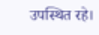उपस्थित रहे।